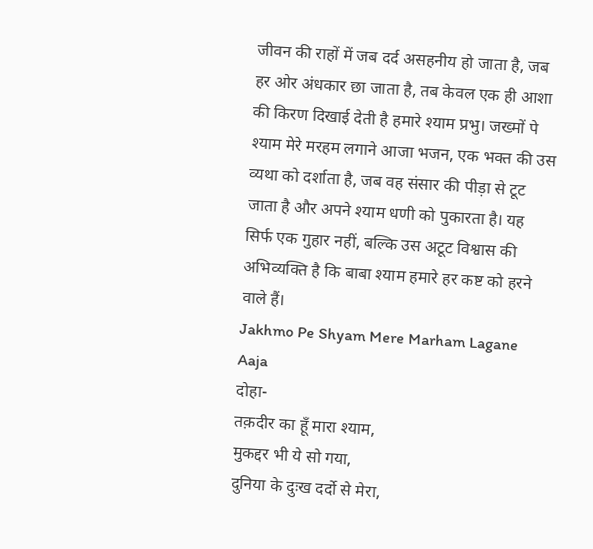जीवन की राहों में जब दर्द असहनीय हो जाता है, जब हर ओर अंधकार छा जाता है, तब केवल एक ही आशा की किरण दिखाई देती है हमारे श्याम प्रभु। जख्मों पे श्याम मेरे मरहम लगाने आजा भजन, एक भक्त की उस व्यथा को दर्शाता है, जब वह संसार की पीड़ा से टूट जाता है और अपने श्याम धणी को पुकारता है। यह सिर्फ एक गुहार नहीं, बल्कि उस अटूट विश्वास की अभिव्यक्ति है कि बाबा श्याम हमारे हर कष्ट को हरने वाले हैं।
Jakhmo Pe Shyam Mere Marham Lagane Aaja
दोहा-
तक़दीर का हूँ मारा श्याम,
मुकद्दर भी ये सो गया,
दुनिया के दुःख दर्दो से मेरा,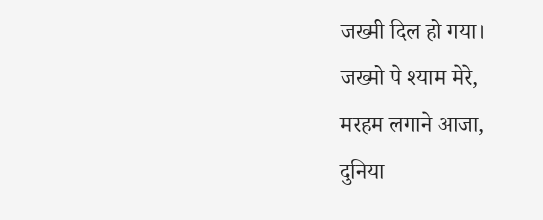जख्मी दिल हो गया।
जख्मो पे श्याम मेरे,
मरहम लगाने आजा,
दुनिया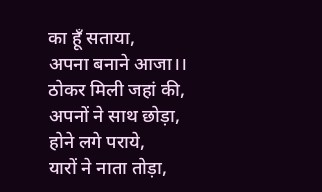का हूँ सताया,
अपना बनाने आजा।।
ठोकर मिली जहां की,
अपनों ने साथ छोड़ा,
होने लगे पराये,
यारों ने नाता तोड़ा,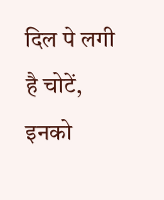दिल पे लगी है चोटें,
इनको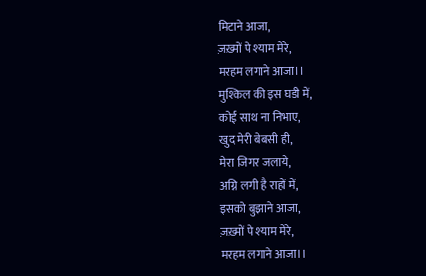मिटाने आजा,
ज़ख़्मों पे श्याम मेरे,
मरहम लगाने आजा।।
मुश्किल की इस घडी में,
कोई साथ ना निभाए,
खुद मेरी बेबसी ही,
मेरा जिगर जलाये,
अग्नि लगी है राहों में,
इसको बुझाने आजा,
ज़ख़्मों पे श्याम मेरे,
मरहम लगाने आजा।।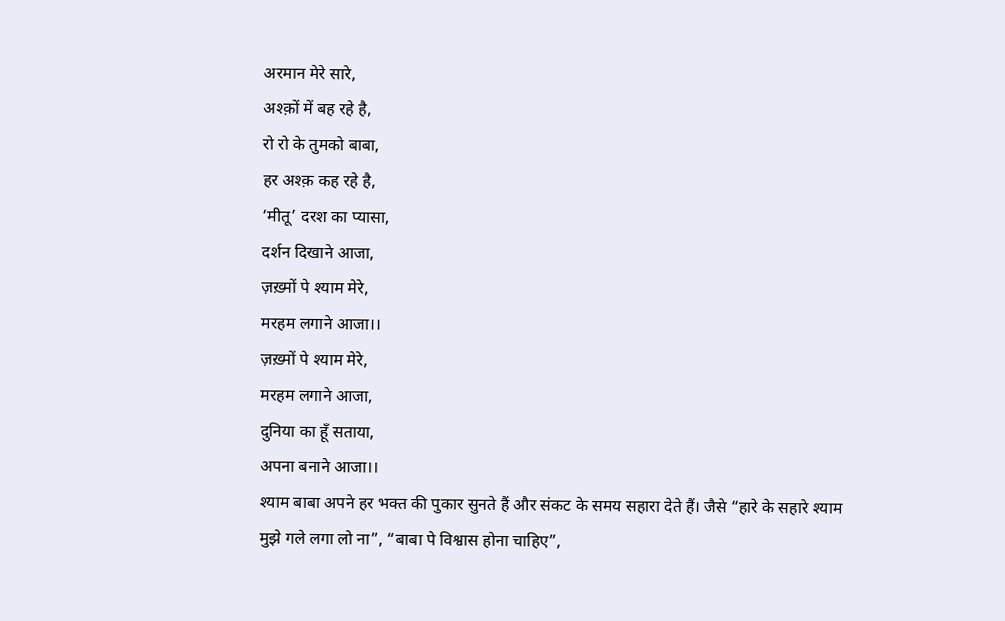अरमान मेरे सारे,
अश्क़ों में बह रहे है,
रो रो के तुमको बाबा,
हर अश्क़ कह रहे है,
‘मीतू’ दरश का प्यासा,
दर्शन दिखाने आजा,
ज़ख़्मों पे श्याम मेरे,
मरहम लगाने आजा।।
ज़ख़्मों पे श्याम मेरे,
मरहम लगाने आजा,
दुनिया का हूँ सताया,
अपना बनाने आजा।।
श्याम बाबा अपने हर भक्त की पुकार सुनते हैं और संकट के समय सहारा देते हैं। जैसे “हारे के सहारे श्याम मुझे गले लगा लो ना”, “बाबा पे विश्वास होना चाहिए”,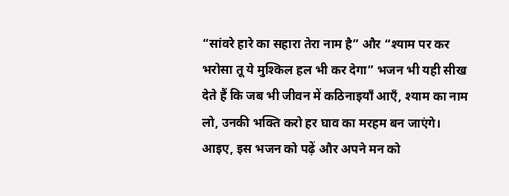“सांवरे हारे का सहारा तेरा नाम है” और “श्याम पर कर भरोसा तू ये मुश्किल हल भी कर देगा” भजन भी यही सीख देते हैं कि जब भी जीवन में कठिनाइयाँ आएँ, श्याम का नाम लो, उनकी भक्ति करो हर घाव का मरहम बन जाएंगे। आइए, इस भजन को पढ़ें और अपने मन को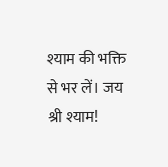श्याम की भक्ति से भर लें। जय श्री श्याम!